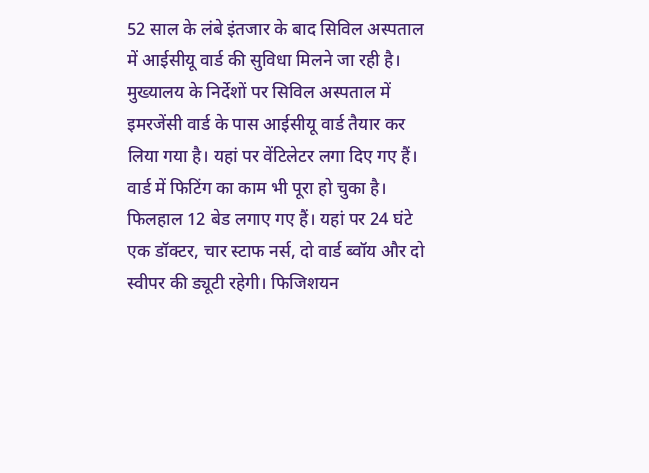52 साल के लंबे इंतजार के बाद सिविल अस्पताल में आईसीयू वार्ड की सुविधा मिलने जा रही है। मुख्यालय के निर्देशों पर सिविल अस्पताल में इमरजेंसी वार्ड के पास आईसीयू वार्ड तैयार कर लिया गया है। यहां पर वेंटिलेटर लगा दिए गए हैं। वार्ड में फिटिंग का काम भी पूरा हो चुका है। फिलहाल 12 बेड लगाए गए हैं। यहां पर 24 घंटे एक डॉक्टर, चार स्टाफ नर्स, दो वार्ड ब्वॉय और दो स्वीपर की ड्यूटी रहेगी। फिजिशयन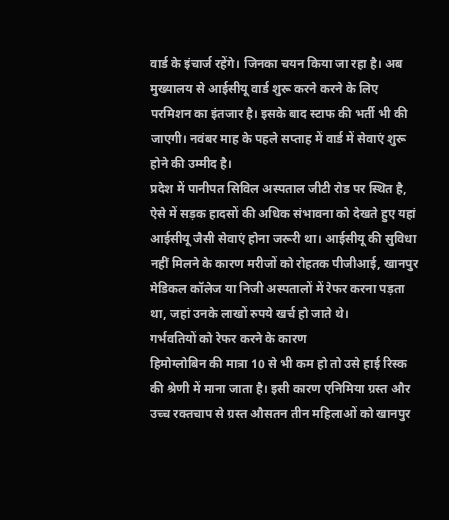वार्ड के इंचार्ज रहेंगे। जिनका चयन किया जा रहा है। अब मुख्यालय से आईसीयू वार्ड शुरू करने करने के लिए परमिशन का इंतजार है। इसके बाद स्टाफ की भर्ती भी की जाएगी। नवंबर माह के पहले सप्ताह में वार्ड में सेवाएं शुरू होने की उम्मीद है।
प्रदेश में पानीपत सिविल अस्पताल जीटी रोड पर स्थित है, ऐसे में सड़क हादसों की अधिक संभावना को देखते हुए यहां आईसीयू जैसी सेवाएं होना जरूरी था। आईसीयू की सुविधा नहीं मिलने के कारण मरीजों को रोहतक पीजीआई, खानपुर मेडिकल कॉलेज या निजी अस्पतालों में रेफर करना पड़ता था, जहां उनके लाखों रुपये खर्च हो जाते थे।
गर्भवतियों को रेफर करने के कारण
हिमोग्लोबिन की मात्रा 10 से भी कम हो तो उसे हाई रिस्क की श्रेणी में माना जाता है। इसी कारण एनिमिया ग्रस्त और उच्च रक्तचाप से ग्रस्त औसतन तीन महिलाओं को खानपुर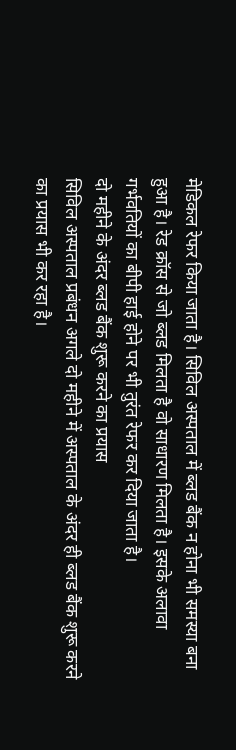मेडिकल रेफर किया जाता है। सिविल अस्पताल में ब्लड बैंक न होना भी समस्या बना हुआ है। रेड क्रॉस से जो ब्लड मिलता है वो साधारण मिलता है। इसके अलावा गर्भवतियों का बीपी हाई होने पर भी तुरंत रेफर कर दिया जाता है।
दो महीने के अंदर ब्लड बैंक शुरू करने का प्रयास
सिविल अस्पताल प्रबंधन अगले दो महीने में अस्पताल के अंदर ही ब्लड बैंक शुरू करने का प्रयास भी कर रहा है।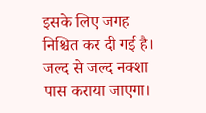इसके लिए जगह निश्चित कर दी गई है। जल्द से जल्द नक्शा पास कराया जाएगा।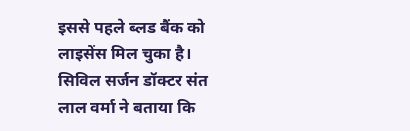इससे पहले ब्लड बैंक को लाइसेंस मिल चुका है।
सिविल सर्जन डॉक्टर संत लाल वर्मा ने बताया कि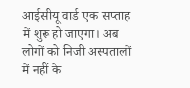आईसीयू वार्ड एक सप्ताह में शुरू हो जाएगा। अब लोगों को निजी अस्पतालों में नहीं के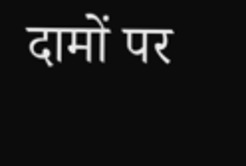दामों पर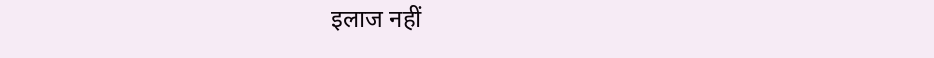इलाज नहीं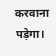करवाना पड़ेगा।